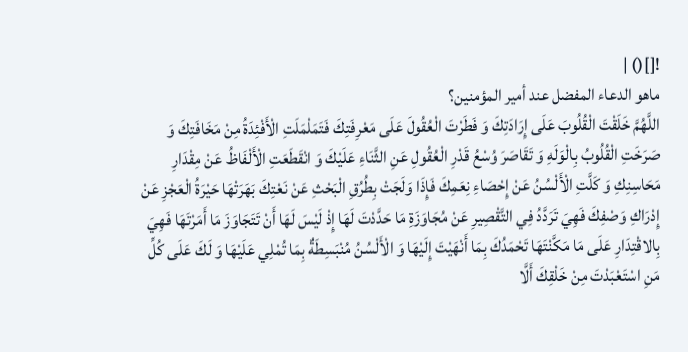![]() |
ماهو الدعاء المفضل عند أمير المؤمنين؟
اللَّهُمَّ خَلَقْتَ الْقُلُوبَ عَلَى إِرَادَتِكَ وَ فَطَرْتَ الْعُقُولَ عَلَى مَعْرِفَتِكَ فَتَمَلْمَلَتِ الْأَفْئِدَةُ مِنْ مَخَافَتِكَ وَ صَرَخَتِ الْقُلُوبُ بِالْوَلَهِ وَ تَقَاصَرَ وُسْعُ قَدْرِ الْعُقُولِ عَنِ الثَّنَاءِ عَلَيْكَ وَ انْقَطَعَتِ الْأَلْفَاظُ عَنْ مِقْدَارِ مَحَاسِنِكِ وَ كَلَّتِ الْأَلْسُنُ عَنْ إِحْصَاءِ نِعَمِكَ فَإِذَا وَلَجَتْ بِطُرُقِ الْبَحْثِ عَنْ نَعْتِكَ بَهَرَتْهَا حَيْرَةُ الْعَجْزِ عَنْ إِدْرَاكِ وَصْفِكَ فَهِيَ تَرَدَّدُ فِي التَّقْصِيرِ عَنْ مُجَاوَزَةِ مَا حَدَّدْتَ لَهَا إِذْ لَيْسَ لَهَا أَنْ تَتَجَاوَزَ مَا أَمَرْتَهَا فَهِيَ بِالاقْتِدَارِ عَلَى مَا مَكَّنْتَهَا تَحْمَدُكَ بِمَا أَنْهَيْتَ إِلَيْهَا وَ الْأَلْسُنُ مُنْبَسِطَةٌ بِمَا تُمْلِي عَلَيْهَا وَ لَكَ عَلَى كُلِّ مَنِ اسْتَعْبَدْتَ مِنْ خَلْقِكَ أَلَّا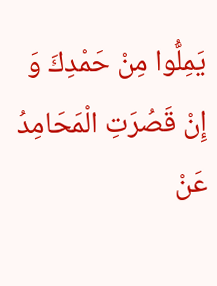يَمِلُّوا مِنْ حَمْدِكَ وَ إِنْ قَصُرَتِ الْمَحَامِدُ عَنْ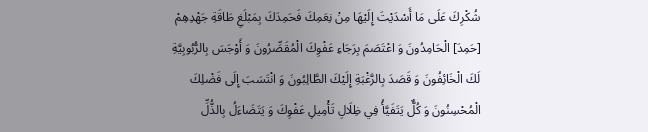شُكْرِكَ عَلَى مَا أَسْدَيْتَ إِلَيْهَا مِنْ نِعَمِكَ فَحَمِدَكَ بِمَبْلَغِ طَاقَةِ جَهْدِهِمْ [حَمِدَ] الْحَامِدُونَ وَ اعْتَصَمَ بِرَجَاءِ عَفْوِكَ الْمُقَصِّرُونَ وَ أَوْجَسَ بِالرُّبُوبِيَّةِ لَكَ الْخَائِفُونَ وَ قَصَدَ بِالرَّغْبَةِ إِلَيْكَ الطَّالِبُونَ وَ انْتَسَبَ إِلَى فَضْلِكَ الْمُحْسِنُونَ وَ كُلٌّ يَتَفَيَّأُ فِي ظِلَالِ تَأْمِيلِ عَفْوِكَ وَ يَتَضَاءَلُ بِالذُّلِّ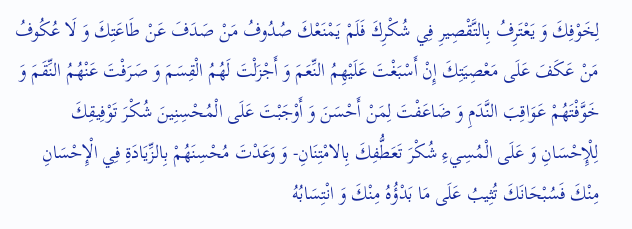لِخَوْفِكَ وَ يَعْتَرِفُ بِالتَّقْصِيرِ فِي شُكْرِكَ فَلَمْ يَمْنَعْكَ صُدُوفُ مَنْ صَدَفَ عَنْ طَاعَتِكَ وَ لَا عُكُوفُ مَنْ عَكَفَ عَلَى مَعْصِيَتِكَ إِنْ أَسْبَغْتَ عَلَيْهِمُ النِّعَمَ وَ أَجْزَلْتَ لَهُمُ الْقِسَمَ وَ صَرَفْتَ عَنْهُمُ النِّقَمَ وَ خَوَّفْتَهُمْ عَوَاقِبَ النَّدَمِ وَ ضَاعَفْتَ لِمَنْ أَحْسَنَ وَ أَوْجَبْتَ عَلَى الْمُحْسِنِينَ شُكْرَ تَوْفِيقِكَ لِلْإِحْسَانِ وَ عَلَى الْمُسِيءِ شُكْرَ تَعَطُّفِكَ بِالامْتِنَانِ- وَ وَعَدْتَ مُحْسِنَهُمْ بِالزِّيَادَةِ فِي الْإِحْسَانِ مِنْكَ فَسُبْحَانَكَ تُثِيبُ عَلَى مَا بَدْؤُهُ مِنْكَ وَ انْتِسَابُهُ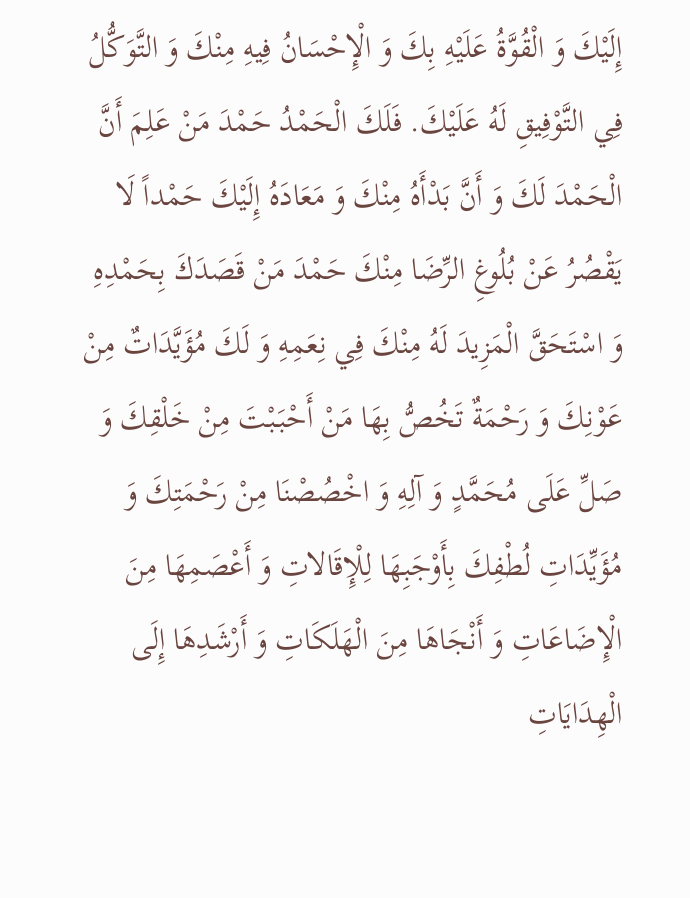إِلَيْكَ وَ الْقُوَّةُ عَلَيْهِ بِكَ وَ الْإِحْسَانُ فِيهِ مِنْكَ وَ التَّوَكُّلُ فِي التَّوْفِيقِ لَهُ عَلَيْكَ. فَلَكَ الْحَمْدُ حَمْدَ مَنْ عَلِمَ أَنَّ الْحَمْدَ لَكَ وَ أَنَّ بَدْأَهُ مِنْكَ وَ مَعَادَهُ إِلَيْكَ حَمْداً لَا يَقْصُرُ عَنْ بُلُوغِ الرِّضَا مِنْكَ حَمْدَ مَنْ قَصَدَكَ بِحَمْدِهِ وَ اسْتَحَقَّ الْمَزِيدَ لَهُ مِنْكَ فِي نِعَمِهِ وَ لَكَ مُؤَيَّدَاتٌ مِنْ عَوْنِكَ وَ رَحْمَةٌ تَخُصُّ بِهَا مَنْ أَحْبَبْتَ مِنْ خَلْقِكَ وَ صَلِّ عَلَى مُحَمَّدٍ وَ آلِهِ وَ اخْصُصْنَا مِنْ رَحْمَتِكَ وَ مُؤَيِّدَاتِ لُطْفِكَ بِأَوْجَبِهَا لِلْإِقَالاتِ وَ أَعْصَمِهَا مِنَ الْإِضَاعَاتِ وَ أَنْجَاهَا مِنَ الْهَلَكَاتِ وَ أَرْشَدِهَا إِلَى الْهِدَايَاتِ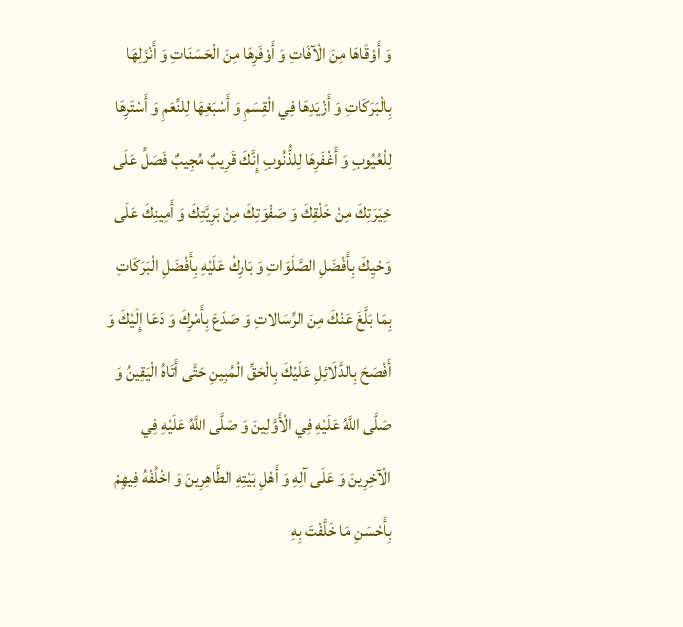وَ أَوْقَاهَا مِنَ الْآفَاتِ وَ أَوْفَرِهَا مِنَ الْحَسَنَاتِ وَ أَنْزَلِهَا بِالْبَرَكَاتِ وَ أَزْيَدِهَا فِي الْقِسَمِ وَ أَسْبَغِهَا لِلنِّعَمِ وَ أَسْتَرِهَا لِلْعُيُوبِ وَ أَغْفَرِهَا لِلذُّنُوبِ إِنَّكَ قَرِيبٌ مُجِيبٌ فَصَلِّ عَلَى خِيَرَتِكَ مِنْ خَلْقِكَ وَ صَفْوَتِكَ مِنْ بَرِيَّتِكَ وَ أَمِينِكَ عَلَى وَحْيِكَ بِأَفْضَلِ الصَّلَوَاتِ وَ بَارِكْ عَلَيْهِ بِأَفْضَلِ الْبَرَكَاتِ بِمَا بَلَّغَ عَنْكَ مِنَ الرِّسَالاتِ وَ صَدَعَ بِأَمْرِكَ وَ دَعَا إِلَيْكَ وَ أَفْصَحَ بِالدَّلَائِلِ عَلَيْكَ بِالْحَقِّ الْمُبِينِ حَتَّى أَتَاهُ الْيَقِينُ وَ صَلَّى اللَّهُ عَلَيْهِ فِي الْأَوَّلِينَ وَ صَلَّى اللَّهُ عَلَيْهِ فِي الْآخِرِينَ وَ عَلَى آلِهِ وَ أَهْلِ بَيْتِهِ الطَّاهِرِينَ وَ اخْلُفْهُ فِيهِمْ بِأَحْسَنِ مَا خَلَّفْتَ بِهِ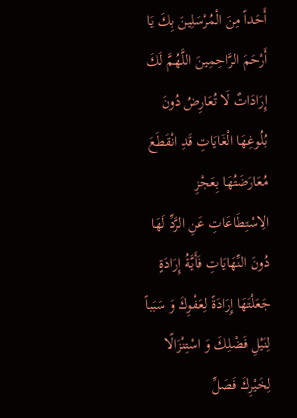أَحَداً مِنَ الْمُرْسَلِينَ بِكَ يَا أَرْحَمَ الرَّاحِمِينَ اللَّهُمَّ لَكَ إِرَادَاتٌ لَا تُعَارِضُ دُونَ بُلُوغِهَا الْغَايَاتِ قَدِ انْقَطَعَ مُعَارَضَتُهَا بِعَجْزِ الِاسْتِطَاعَاتِ عَنِ الرَّدِّ لَهَا دُونَ النِّهَايَاتِ فَأَيَّةُ إِرَادَةٍ جَعَلْتَهَا إِرَادَةً لِعَفْوِكَ وَ سَبَباً لِنَيْلِ فَضْلِكَ وَ اسْتِنْزَالًا لِخَيْرِكَ فَصَلِّ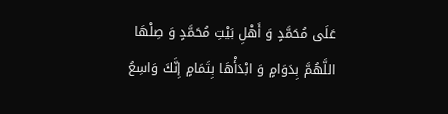عَلَى مُحَمَّدٍ وَ أَهْلِ بَيْتِ مُحَمَّدٍ وَ صِلْهَا اللَّهُمَّ بِدَوَامٍ وَ ابْدَأْهَا بِتَمَامٍ إِنَّكَ وَاسِعُ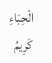الْحِبَاءِ كَرِيمُ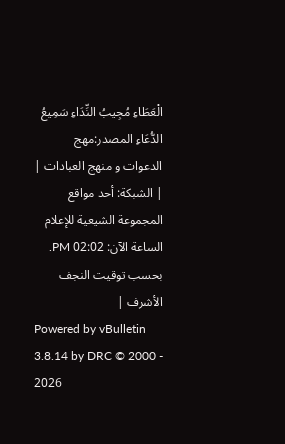الْعَطَاءِ مُجِيبُ النِّدَاءِ سَمِيعُ الدُّعَاءِ المصدر:مهج الدعوات و منهج العبادات |
| الشبكة: أحد مواقع المجموعة الشيعية للإعلام الساعة الآن: 02:02 PM. بحسب توقيت النجف الأشرف |
Powered by vBulletin 3.8.14 by DRC © 2000 - 2026